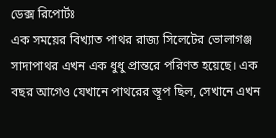ডেক্স রিপোর্টঃ
এক সময়ের বিখ্যাত পাথর রাজ্য সিলেটের ভোলাগঞ্জ সাদাপাথর এখন এক ধুধু প্রান্তরে পরিণত হয়েছে। এক বছর আগেও যেখানে পাথরের স্তূপ ছিল, সেখানে এখন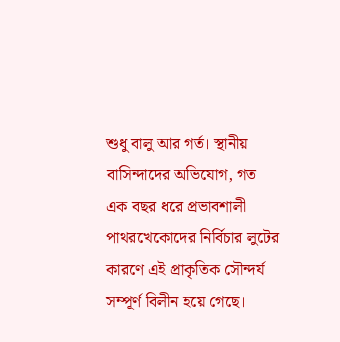শুধু বালু আর গর্ত। স্থানীয় বাসিন্দাদের অভিযোগ, গত এক বছর ধরে প্রভাবশালী পাথরখেকোদের নির্বিচার লুটের কারণে এই প্রাকৃতিক সৌন্দর্য সম্পূর্ণ বিলীন হয়ে গেছে।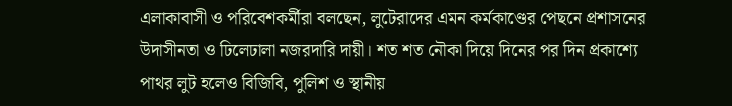এলাকাবাসী ও পরিবেশকর্মীরা বলছেন, লুটেরাদের এমন কর্মকাণ্ডের পেছনে প্রশাসনের উদাসীনতা ও ঢিলেঢালা নজরদারি দায়ী। শত শত নৌকা দিয়ে দিনের পর দিন প্রকাশ্যে পাথর লুট হলেও বিজিবি, পুলিশ ও স্থানীয়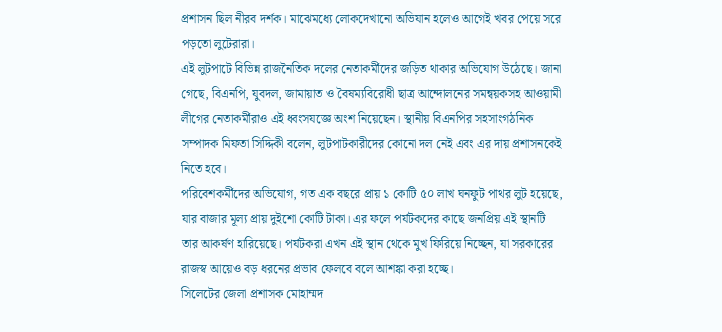প্রশাসন ছিল নীরব দর্শক। মাঝেমধ্যে লোকদেখানো অভিযান হলেও আগেই খবর পেয়ে সরে পড়তো লুটেরারা।
এই লুটপাটে বিভিন্ন রাজনৈতিক দলের নেতাকর্মীদের জড়িত থাকার অভিযোগ উঠেছে। জানা গেছে, বিএনপি, যুবদল, জামায়াত ও বৈষম্যবিরোধী ছাত্র আন্দোলনের সমন্বয়কসহ আওয়ামী লীগের নেতাকর্মীরাও এই ধ্বংসযজ্ঞে অংশ নিয়েছেন। স্থানীয় বিএনপির সহসাংগঠনিক সম্পাদক মিফতা সিদ্দিকী বলেন, লুটপাটকারীদের কোনো দল নেই এবং এর দায় প্রশাসনকেই নিতে হবে।
পরিবেশকর্মীদের অভিযোগ, গত এক বছরে প্রায় ১ কোটি ৫০ লাখ ঘনফুট পাথর লুট হয়েছে, যার বাজার মূল্য প্রায় দুইশো কোটি টাকা। এর ফলে পর্যটকদের কাছে জনপ্রিয় এই স্থানটি তার আকর্ষণ হারিয়েছে। পর্যটকরা এখন এই স্থান থেকে মুখ ফিরিয়ে নিচ্ছেন, যা সরকারের রাজস্ব আয়েও বড় ধরনের প্রভাব ফেলবে বলে আশঙ্কা করা হচ্ছে।
সিলেটের জেলা প্রশাসক মোহাম্মদ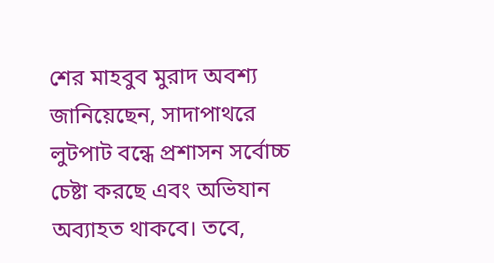শের মাহবুব মুরাদ অবশ্য জানিয়েছেন, সাদাপাথরে লুটপাট বন্ধে প্রশাসন সর্বোচ্চ চেষ্টা করছে এবং অভিযান অব্যাহত থাকবে। তবে,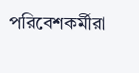পরিবেশকর্মীরা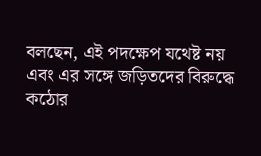বলছেন, এই পদক্ষেপ যথেষ্ট নয় এবং এর সঙ্গে জড়িতদের বিরুদ্ধে কঠোর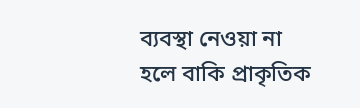ব্যবস্থা নেওয়া না হলে বাকি প্রাকৃতিক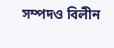সম্পদও বিলীন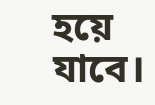হয়ে যাবে।